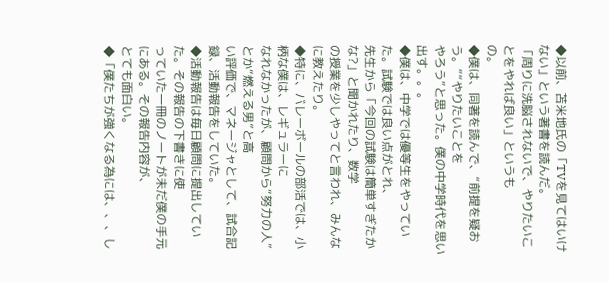◆以前、苫米地氏の「TVを見てはいけない」という著書を読んだ。
「周りに洗脳されないで、やりたいことをやれば良い」というも
の。
◆僕は、同著を読んで、“前提を疑おう。”“やりたいことを
やろう”と思った。僕の中学時代を思い出す。。。
◆僕は、中学では優等生をやっていた。試験では良い点がとれ、
先生から「今回の試験は簡単すぎたかな?」と聞かれたり、数学
の授業を少しやってと言われ、みんなに教えたり。
◆特に、バレーボールの部活では、小柄な僕は、レギュラーに
なれなかったが、顧問から“努力の人”とか“燃える男”と高
い評価で、マネージャとして、試合記録、活動報告をしていた。
◆活動報告は毎日顧問に提出していた。その報告の下書きに使
っていた一冊のノートが未だ僕の手元にある。その報告内容が、
とても面白い。
◆「僕たちが強くなる為には、、、し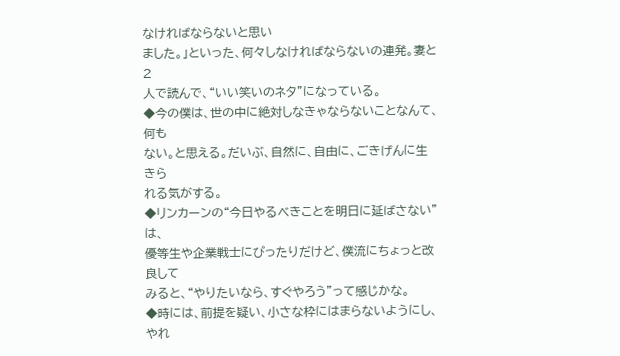なければならないと思い
ました。」といった、何々しなければならないの連発。妻と2
人で読んで、“いい笑いのネタ”になっている。
◆今の僕は、世の中に絶対しなきゃならないことなんて、何も
ない。と思える。だいぶ、自然に、自由に、ごきげんに生きら
れる気がする。
◆リンカーンの“今日やるべきことを明日に延ばさない”は、
優等生や企業戦士にぴったりだけど、僕流にちょっと改良して
みると、“やりたいなら、すぐやろう”って感じかな。
◆時には、前提を疑い、小さな枠にはまらないようにし、やれ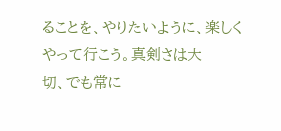ることを、やりたいように、楽しくやって行こう。真剣さは大
切、でも常に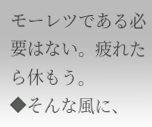モーレツである必要はない。疲れたら休もう。
◆そんな風に、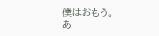僕はおもう。
あ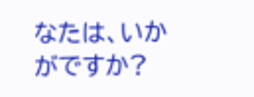なたは、いかがですか?